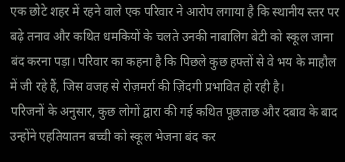एक छोटे शहर में रहने वाले एक परिवार ने आरोप लगाया है कि स्थानीय स्तर पर बढ़े तनाव और कथित धमकियों के चलते उनकी नाबालिग बेटी को स्कूल जाना बंद करना पड़ा। परिवार का कहना है कि पिछले कुछ हफ्तों से वे भय के माहौल में जी रहे हैं, जिस वजह से रोज़मर्रा की ज़िंदगी प्रभावित हो रही है।
परिजनों के अनुसार, कुछ लोगों द्वारा की गई कथित पूछताछ और दबाव के बाद उन्होंने एहतियातन बच्ची को स्कूल भेजना बंद कर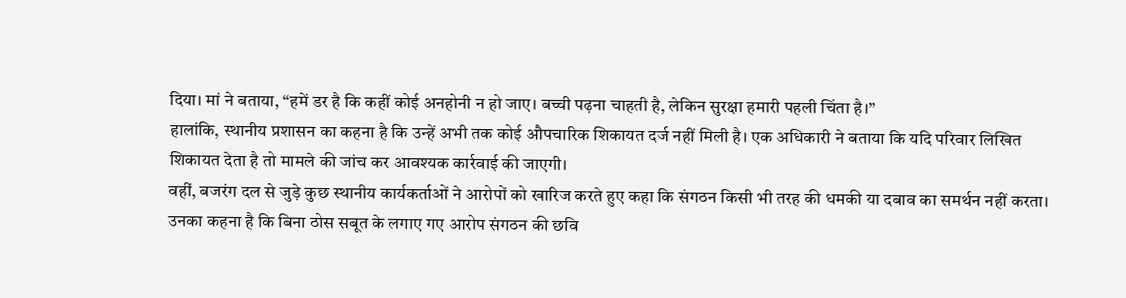दिया। मां ने बताया, “हमें डर है कि कहीं कोई अनहोनी न हो जाए। बच्ची पढ़ना चाहती है, लेकिन सुरक्षा हमारी पहली चिंता है।”
हालांकि, स्थानीय प्रशासन का कहना है कि उन्हें अभी तक कोई औपचारिक शिकायत दर्ज नहीं मिली है। एक अधिकारी ने बताया कि यदि परिवार लिखित शिकायत देता है तो मामले की जांच कर आवश्यक कार्रवाई की जाएगी।
वहीं, बजरंग दल से जुड़े कुछ स्थानीय कार्यकर्ताओं ने आरोपों को खारिज करते हुए कहा कि संगठन किसी भी तरह की धमकी या दबाव का समर्थन नहीं करता। उनका कहना है कि बिना ठोस सबूत के लगाए गए आरोप संगठन की छवि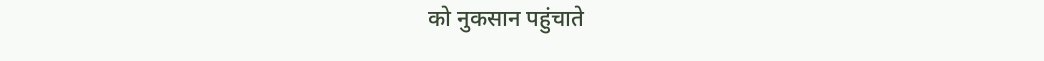को नुकसान पहुंचाते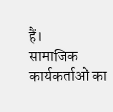हैं।
सामाजिक कार्यकर्ताओं का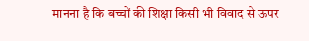मानना है कि बच्चों की शिक्षा किसी भी विवाद से ऊपर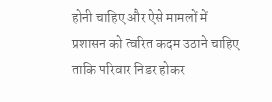होनी चाहिए और ऐसे मामलों में प्रशासन को त्वरित कदम उठाने चाहिए ताकि परिवार निडर होकर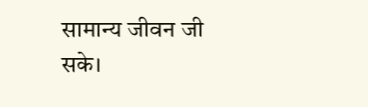सामान्य जीवन जी सके।